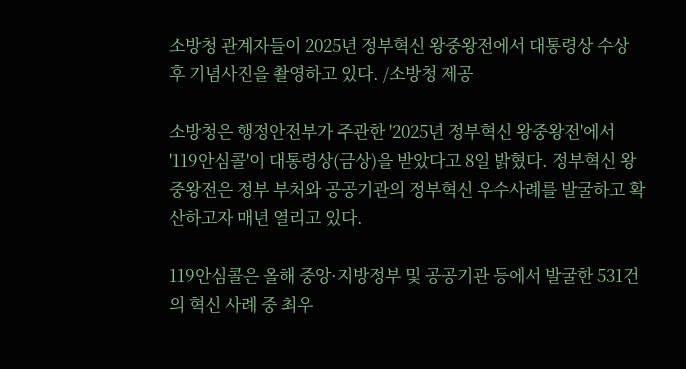소방청 관계자들이 2025년 정부혁신 왕중왕전에서 대통령상 수상 후 기념사진을 촬영하고 있다. /소방청 제공

소방청은 행정안전부가 주관한 '2025년 정부혁신 왕중왕전'에서 '119안심콜'이 대통령상(금상)을 받았다고 8일 밝혔다. 정부혁신 왕중왕전은 정부 부처와 공공기관의 정부혁신 우수사례를 발굴하고 확산하고자 매년 열리고 있다.

119안심콜은 올해 중앙·지방정부 및 공공기관 등에서 발굴한 531건의 혁신 사례 중 최우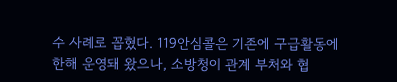수 사례로 꼽혔다. 119안심콜은 기존에 구급활동에 한해 운영돼 왔으나, 소방청이 관계 부처와 협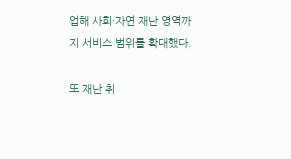업해 사회·자연 재난 영역까지 서비스 범위를 확대했다.

또 재난 취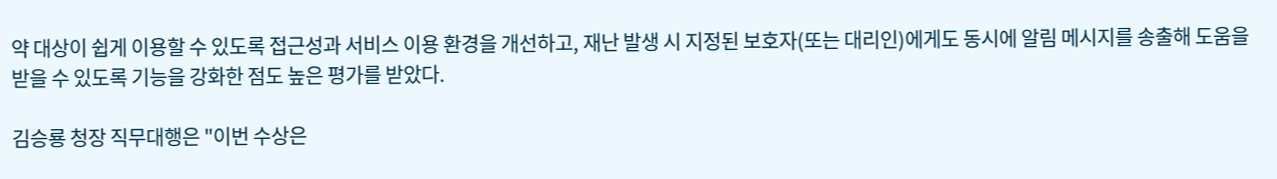약 대상이 쉽게 이용할 수 있도록 접근성과 서비스 이용 환경을 개선하고, 재난 발생 시 지정된 보호자(또는 대리인)에게도 동시에 알림 메시지를 송출해 도움을 받을 수 있도록 기능을 강화한 점도 높은 평가를 받았다.

김승룡 청장 직무대행은 "이번 수상은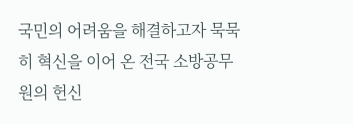국민의 어려움을 해결하고자 묵묵히 혁신을 이어 온 전국 소방공무원의 헌신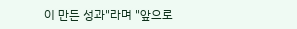이 만든 성과"라며 "앞으로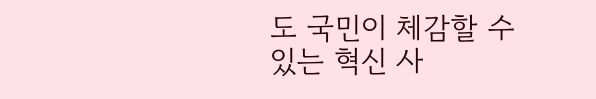도 국민이 체감할 수 있는 혁신 사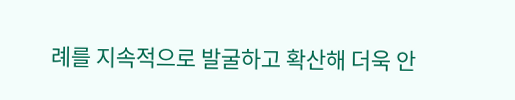례를 지속적으로 발굴하고 확산해 더욱 안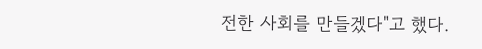전한 사회를 만들겠다"고 했다.